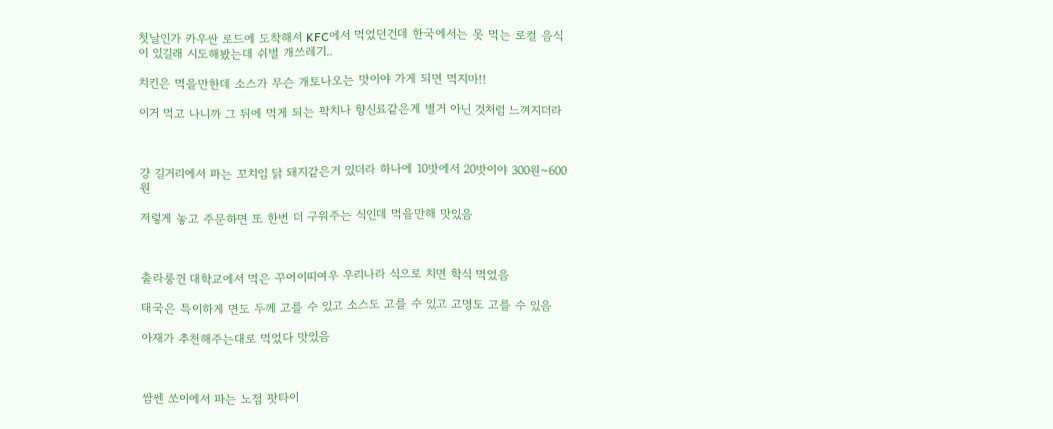첫날인가 카우싼 로드에 도착해서 KFC에서 먹었던건데 한국에서는 못 먹는 로컬 음식이 있길래 시도해봤는데 쉬벌 개쓰레기..

치킨은 먹을만한데 소스가 무슨 개토나오는 맛이야 가게 되면 먹지마!!

이거 먹고 나니까 그 뒤에 먹게 되는 팍치나 향신료같은게 별거 아닌 것처럼 느껴지더라



걍 길거리에서 파는 꼬치임 닭 돼지같은거 있더라 하나에 10밧에서 20밧이야 300원~600원

저렇게 놓고 주문하면 또 한번 더 구워주는 식인데 먹을만해 맛있음



출라룽껀 대학교에서 먹은 꾸어이띠여우 우리나라 식으로 치면 학식 먹었음

태국은 특이하게 면도 두께 고를 수 있고 소스도 고를 수 있고 고명도 고를 수 있음

아재가 추천해주는대로 먹었다 맛있음



쌈쎈 쏘이에서 파는 노점 팟타이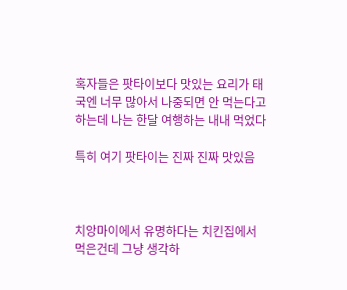혹자들은 팟타이보다 맛있는 요리가 태국엔 너무 많아서 나중되면 안 먹는다고 하는데 나는 한달 여행하는 내내 먹었다

특히 여기 팟타이는 진짜 진짜 맛있음



치앙마이에서 유명하다는 치킨집에서 먹은건데 그냥 생각하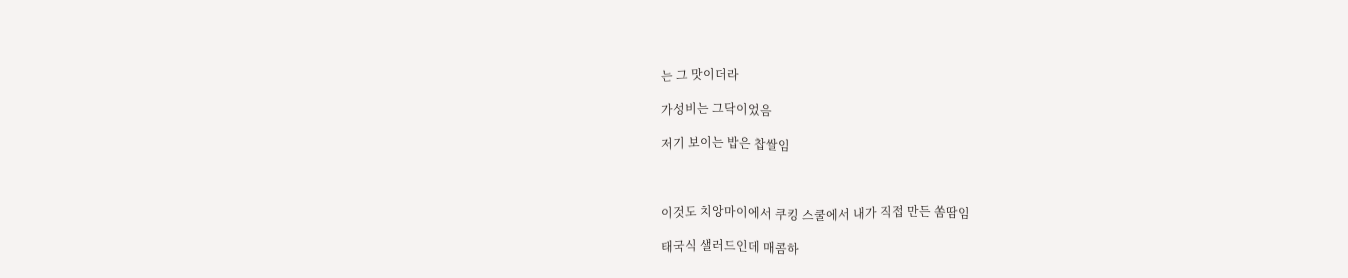는 그 맛이더라

가성비는 그닥이었음

저기 보이는 밥은 찹쌀임



이것도 치앙마이에서 쿠킹 스쿨에서 내가 직접 만든 쏨땀임

태국식 샐러드인데 매콤하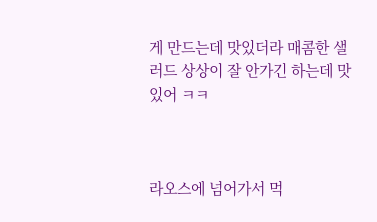게 만드는데 맛있더라 매콤한 샐러드 상상이 잘 안가긴 하는데 맛있어 ㅋㅋ



라오스에 넘어가서 먹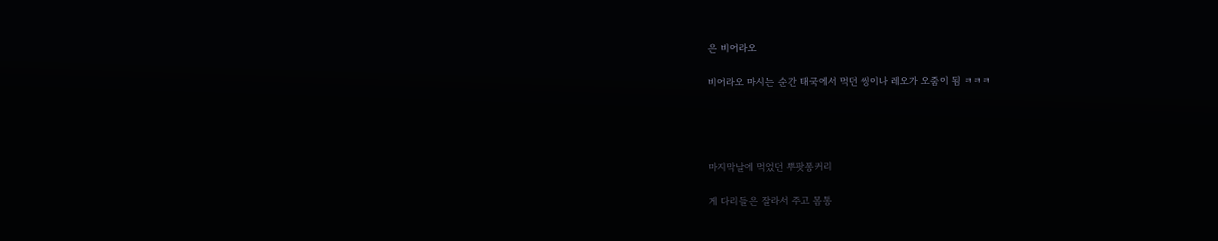은 비어라오

비어라오 마시는 순간 태국에서 먹던 씽이나 레오가 오줌이 됨 ㅋㅋㅋ




마지막날에 먹었던 뿌팟퐁커리

게 다리들은 잘라서 주고 몸통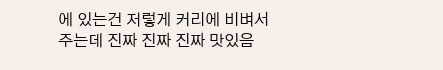에 있는건 저렇게 커리에 비벼서 주는데 진짜 진짜 진짜 맛있음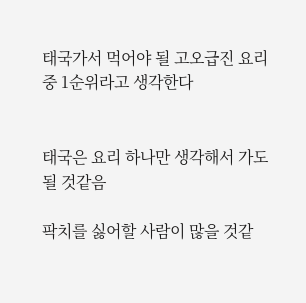태국가서 먹어야 될 고오급진 요리 중 1순위라고 생각한다


태국은 요리 하나만 생각해서 가도 될 것같음

팍치를 싫어할 사람이 많을 것같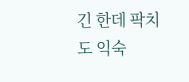긴 한데 팍치도 익숙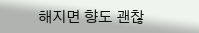해지면 향도 괜찮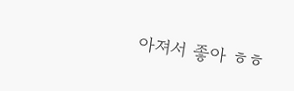아져서 좋아 ㅎㅎ